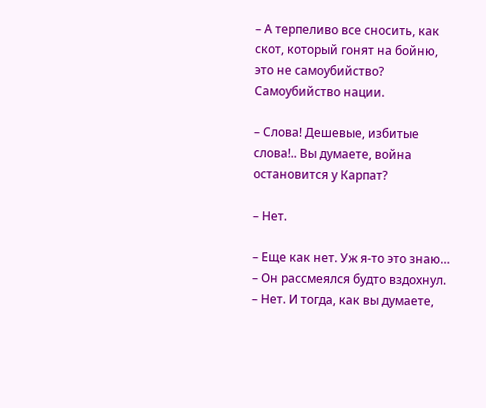– А терпеливо все сносить, как скот, который гонят на бойню, это не самоубийство? Самоубийство нации.

– Слова! Дешевые, избитые слова!.. Вы думаете, война остановится у Карпат?

– Нет.

– Еще как нет. Уж я-то это знаю… – Он рассмеялся будто вздохнул. – Нет. И тогда, как вы думаете,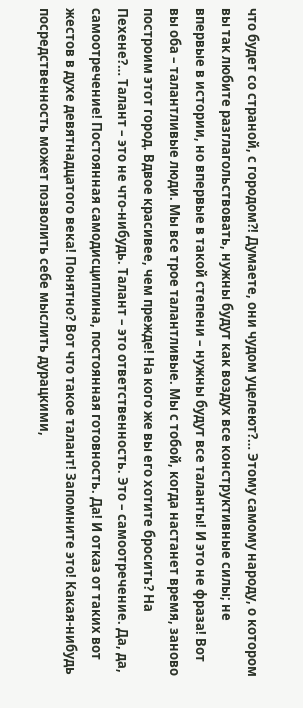что будет со страной, с городом?! Думаете, они чудом уцелеют?… Этому самому народу, о котором вы так любите разглагольствовать, нужны будут как воздух все конструктивные силы; не впервые в истории, но впервые в такой степени – нужны будут все таланты! И это не фраза! Вот вы оба – талантливые люди. Мы все трое талантливые. Мы с тобой, когда настанет время, заново построим этот город. Вдвое красивее, чем прежде! На кого же вы его хотите бросить? На Пехене?… Талант – это не что-нибудь. Талант – это ответственность. Это – самоотречение. Да, да, самоотречение! Постоянная самодисциплина, постоянная готовность. Да! И отказ от таких вот жестов в духе девятнадцатого века! Понятно? Вот что такое талант! Запомните это! Какая-нибудь посредственность может позволить себе мыслить дурацкими,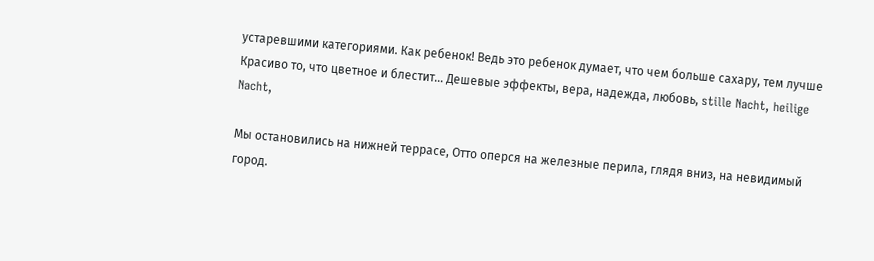устаревшими категориями. Как ребенок! Ведь это ребенок думает, что чем больше сахару, тем лучше Красиво то, что цветное и блестит… Дешевые эффекты, вера, надежда, любовь, stille Nacht, heilige Nacht,

Мы остановились на нижней террасе, Отто оперся на железные перила, глядя вниз, на невидимый город.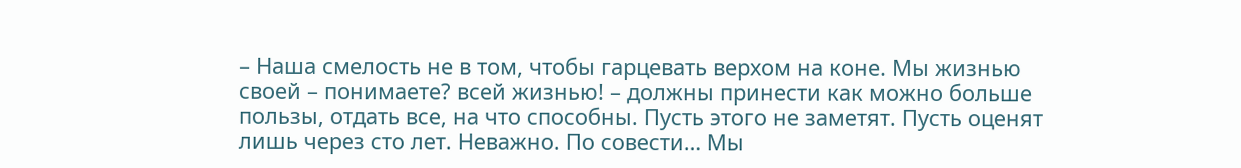– Наша смелость не в том, чтобы гарцевать верхом на коне. Мы жизнью своей – понимаете? всей жизнью! – должны принести как можно больше пользы, отдать все, на что способны. Пусть этого не заметят. Пусть оценят лишь через сто лет. Неважно. По совести… Мы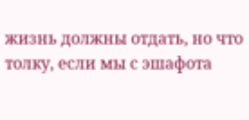жизнь должны отдать, но что толку, если мы с эшафота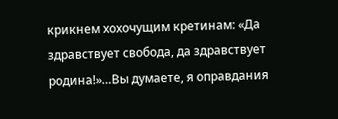крикнем хохочущим кретинам: «Да здравствует свобода, да здравствует родина!»…Вы думаете, я оправдания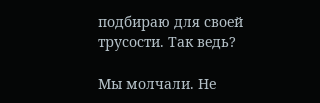подбираю для своей трусости. Так ведь?

Мы молчали. Не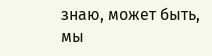знаю, может быть, мы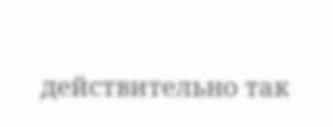действительно так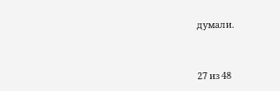думали.



27 из 48